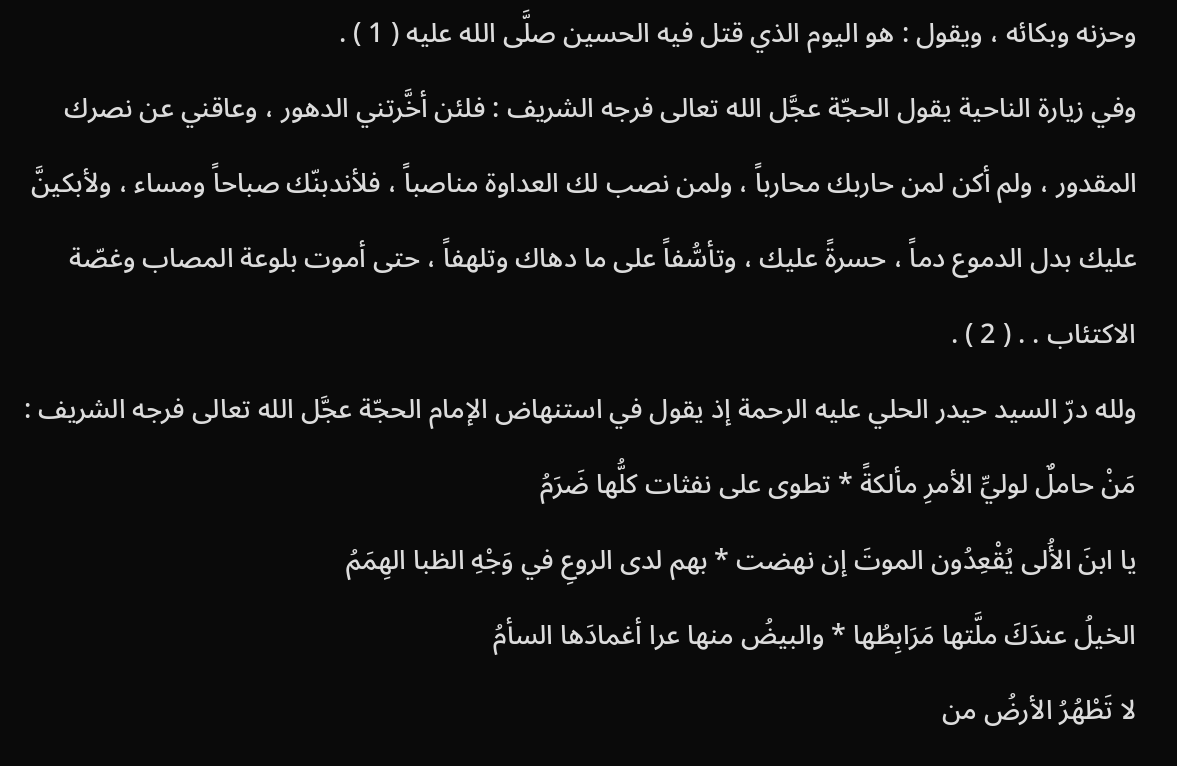وحزنه وبكائه ، ويقول : هو اليوم الذي قتل فيه الحسين صلَّى الله عليه ( 1 ) .
وفي زيارة الناحية يقول الحجّة عجَّل الله تعالى فرجه الشريف : فلئن أخَّرتني الدهور ، وعاقني عن نصرك المقدور ، ولم أكن لمن حاربك محارباً ، ولمن نصب لك العداوة مناصباً ، فلأندبنّك صباحاً ومساء ، ولأبكينَّ عليك بدل الدموع دماً ، حسرةً عليك ، وتأسُّفاً على ما دهاك وتلهفاً ، حتى أموت بلوعة المصاب وغصّة الاكتئاب . . ( 2 ) .
ولله درّ السيد حيدر الحلي عليه الرحمة إذ يقول في استنهاض الإمام الحجّة عجَّل الله تعالى فرجه الشريف :
مَنْ حاملٌ لوليِّ الأمرِ مألكةً * تطوى على نفثات كلُّها ضَرَمُ
يا ابنَ الأُلى يُقْعِدُون الموتَ إن نهضت * بهم لدى الروعِ في وَجْهِ الظبا الهِمَمُ
الخيلُ عندَكَ ملَّتها مَرَابِطُها * والبيضُ منها عرا أغمادَها السأمُ
لا تَطْهُرُ الأرضُ من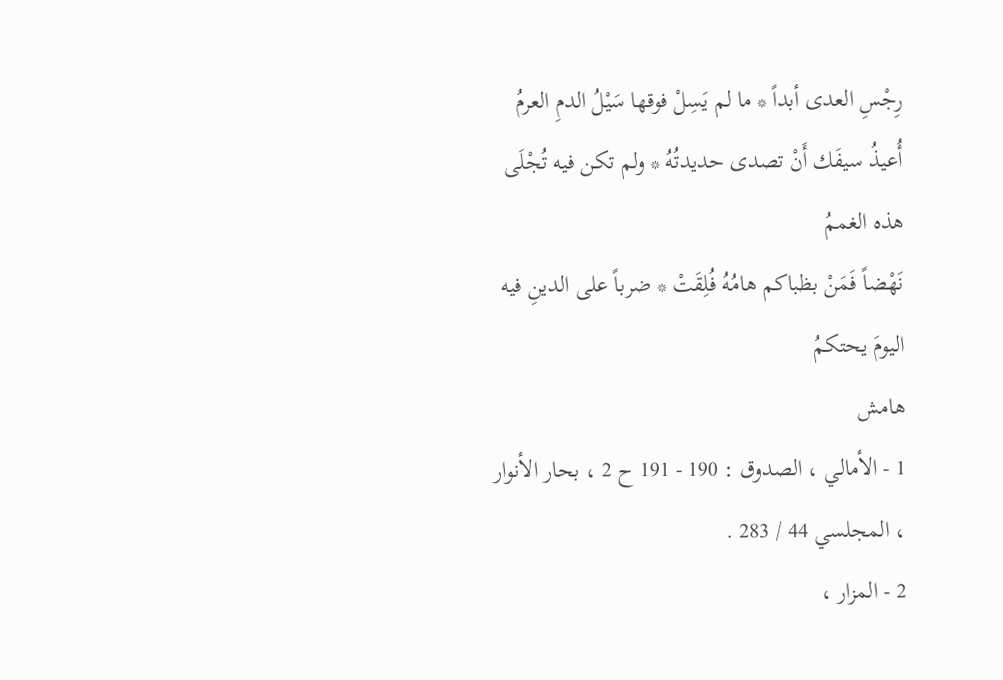رِجْسِ العدى أبداً * ما لم يَسِلْ فوقها سَيْلُ الدمِ العرمُ
أُعيذُ سيفَك أَنْ تصدى حديدتُهُ * ولم تكن فيه تُجْلَى هذه الغممُ
نَهْضاً فَمَنْ بظباكم هامُهُ فُلِقَتْ * ضرباً على الدينِ فيه اليومَ يحتكمُ
هامش
1 - الأمالي ، الصدوق : 190 - 191 ح 2 ، بحار الأنوار ، المجلسي 44 / 283 .
2 - المزار ،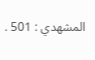المشهدي : 501 .